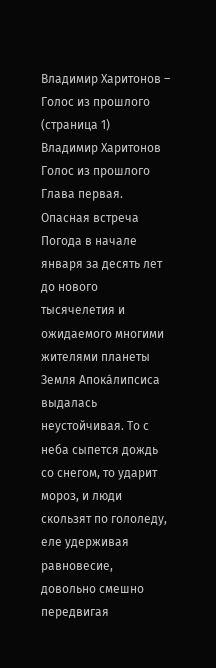Владимир Харитонов – Голос из прошлого (страница 1)
Владимир Харитонов
Голос из прошлого
Глава первая. Опасная встреча
Погода в начале января за десять лет до нового тысячелетия и ожидаемого многими жителями планеты Земля Апока́липсиса выдалась неустойчивая. То с неба сыпется дождь со снегом, то ударит мороз, и люди скользят по гололеду, еле удерживая равновесие, довольно смешно передвигая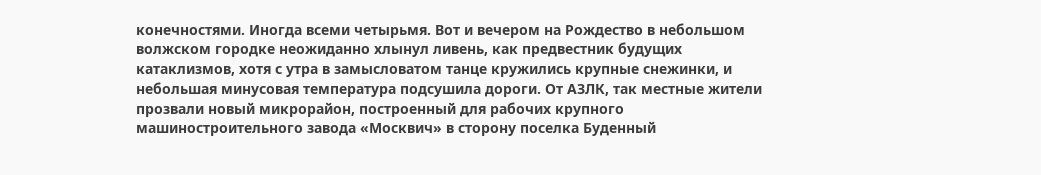конечностями. Иногда всеми четырьмя. Вот и вечером на Рождество в небольшом волжском городке неожиданно хлынул ливень, как предвестник будущих катаклизмов, хотя с утра в замысловатом танце кружились крупные снежинки, и небольшая минусовая температура подсушила дороги. От АЗЛК, так местные жители прозвали новый микрорайон, построенный для рабочих крупного машиностроительного завода «Москвич» в сторону поселка Буденный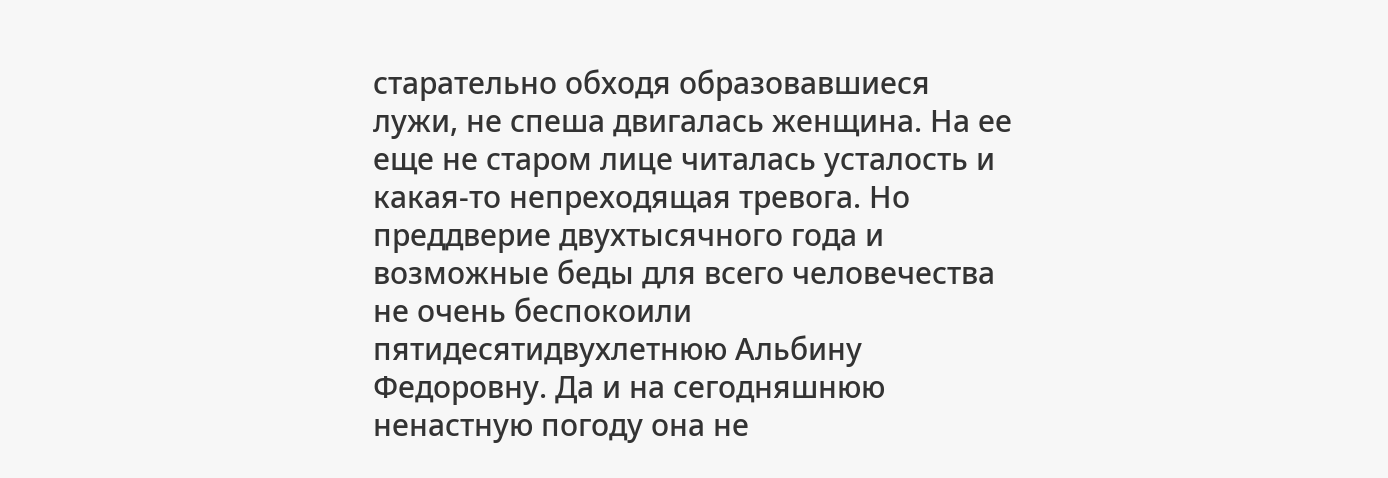старательно обходя образовавшиеся лужи, не спеша двигалась женщина. На ее еще не старом лице читалась усталость и какая-то непреходящая тревога. Но преддверие двухтысячного года и возможные беды для всего человечества не очень беспокоили пятидесятидвухлетнюю Альбину Федоровну. Да и на сегодняшнюю ненастную погоду она не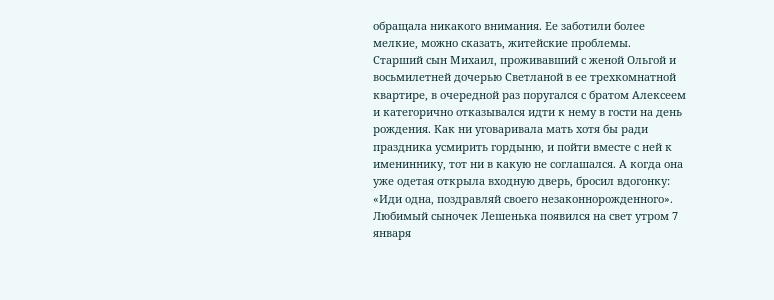обращала никакого внимания. Ее заботили более мелкие, можно сказать, житейские проблемы.
Старший сын Михаил, проживавший с женой Ольгой и восьмилетней дочерью Светланой в ее трехкомнатной квартире, в очередной раз поругался с братом Алексеем и категорично отказывался идти к нему в гости на день рождения. Как ни уговаривала мать хотя бы ради праздника усмирить гордыню, и пойти вместе с ней к имениннику, тот ни в какую не соглашался. А когда она уже одетая открыла входную дверь, бросил вдогонку: «Иди одна, поздравляй своего незаконнорожденного». Любимый сыночек Лешенька появился на свет утром 7 января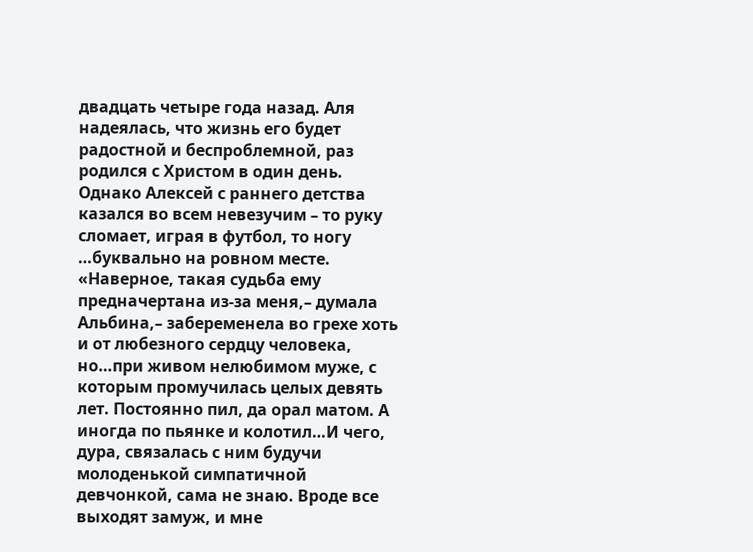двадцать четыре года назад. Аля надеялась, что жизнь его будет радостной и беспроблемной, раз родился с Христом в один день. Однако Алексей с раннего детства казался во всем невезучим – то руку сломает, играя в футбол, то ногу …буквально на ровном месте. «Наверное, такая судьба ему предначертана из-за меня,– думала Альбина,– забеременела во грехе хоть и от любезного сердцу человека, но…при живом нелюбимом муже, с которым промучилась целых девять лет. Постоянно пил, да орал матом. А иногда по пьянке и колотил…И чего, дура, связалась с ним будучи молоденькой симпатичной девчонкой, сама не знаю. Вроде все выходят замуж, и мне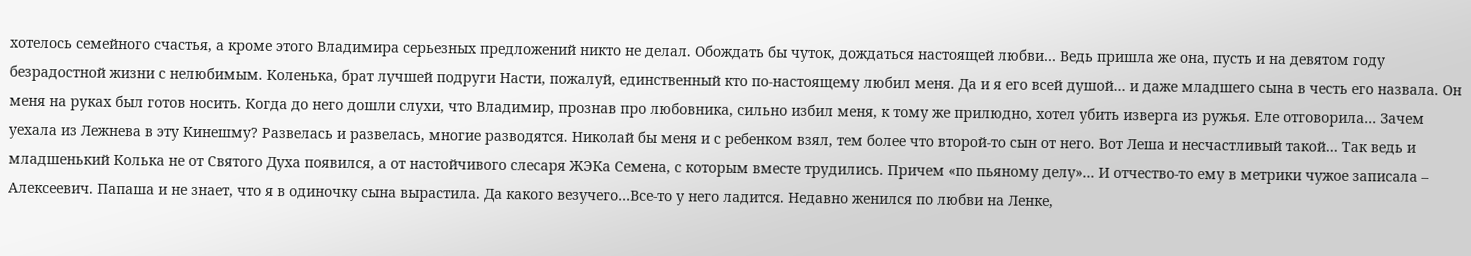хотелось семейного счастья, а кроме этого Владимира серьезных предложений никто не делал. Обождать бы чуток, дождаться настоящей любви… Ведь пришла же она, пусть и на девятом году безрадостной жизни с нелюбимым. Коленька, брат лучшей подруги Насти, пожалуй, единственный кто по-настоящему любил меня. Да и я его всей душой… и даже младшего сына в честь его назвала. Он меня на руках был готов носить. Когда до него дошли слухи, что Владимир, прознав про любовника, сильно избил меня, к тому же прилюдно, хотел убить изверга из ружья. Еле отговорила… Зачем уехала из Лежнева в эту Кинешму? Развелась и развелась, многие разводятся. Николай бы меня и с ребенком взял, тем более что второй-то сын от него. Вот Леша и несчастливый такой… Так ведь и младшенький Колька не от Святого Духа появился, а от настойчивого слесаря ЖЭКа Семена, с которым вместе трудились. Причем «по пьяному делу»… И отчество-то ему в метрики чужое записала – Алексеевич. Папаша и не знает, что я в одиночку сына вырастила. Да какого везучего…Все-то у него ладится. Недавно женился по любви на Ленке,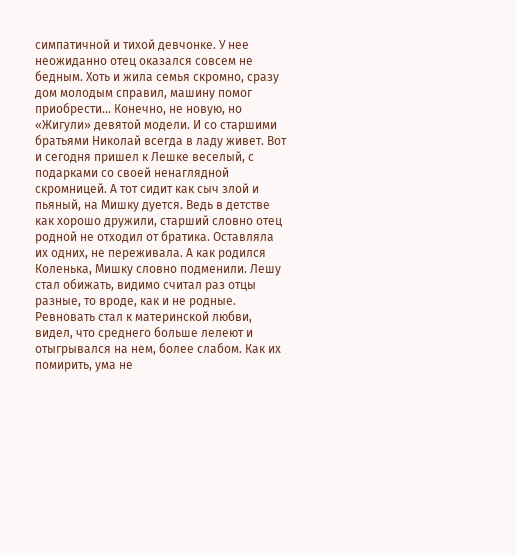симпатичной и тихой девчонке. У нее неожиданно отец оказался совсем не бедным. Хоть и жила семья скромно, сразу дом молодым справил, машину помог приобрести… Конечно, не новую, но «Жигули» девятой модели. И со старшими братьями Николай всегда в ладу живет. Вот и сегодня пришел к Лешке веселый, с подарками со своей ненаглядной скромницей. А тот сидит как сыч злой и пьяный, на Мишку дуется. Ведь в детстве как хорошо дружили, старший словно отец родной не отходил от братика. Оставляла их одних, не переживала. А как родился Коленька, Мишку словно подменили. Лешу стал обижать, видимо считал раз отцы разные, то вроде, как и не родные. Ревновать стал к материнской любви, видел, что среднего больше лелеют и отыгрывался на нем, более слабом. Как их помирить, ума не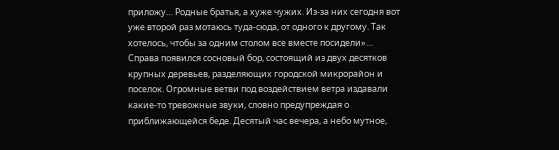приложу… Родные братья, а хуже чужих. Из-за них сегодня вот уже второй раз мотаюсь туда-сюда, от одного к другому. Так хотелось, чтобы за одним столом все вместе посидели»…
Справа появился сосновый бор, состоящий из двух десятков крупных деревьев, разделяющих городской микрорайон и поселок. Огромные ветви под воздействием ветра издавали какие-то тревожные звуки, словно предупреждая о приближающейся беде. Десятый час вечера, а небо мутное,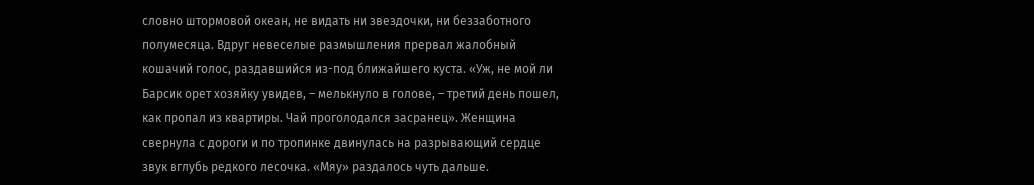словно штормовой океан, не видать ни звездочки, ни беззаботного полумесяца. Вдруг невеселые размышления прервал жалобный кошачий голос, раздавшийся из-под ближайшего куста. «Уж, не мой ли Барсик орет хозяйку увидев, – мелькнуло в голове, – третий день пошел, как пропал из квартиры. Чай проголодался засранец». Женщина свернула с дороги и по тропинке двинулась на разрывающий сердце звук вглубь редкого лесочка. «Мяу» раздалось чуть дальше.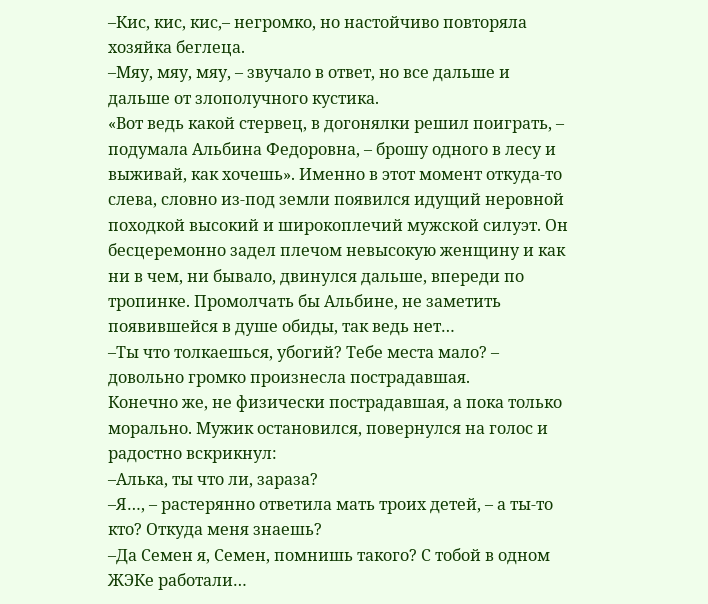–Кис, кис, кис,– негромко, но настойчиво повторяла хозяйка беглеца.
–Мяу, мяу, мяу, – звучало в ответ, но все дальше и дальше от злополучного кустика.
«Вот ведь какой стервец, в догонялки решил поиграть, – подумала Альбина Федоровна, – брошу одного в лесу и выживай, как хочешь». Именно в этот момент откуда-то слева, словно из-под земли появился идущий неровной походкой высокий и широкоплечий мужской силуэт. Он бесцеремонно задел плечом невысокую женщину и как ни в чем, ни бывало, двинулся дальше, впереди по тропинке. Промолчать бы Альбине, не заметить появившейся в душе обиды, так ведь нет…
–Ты что толкаешься, убогий? Тебе места мало? – довольно громко произнесла пострадавшая.
Конечно же, не физически пострадавшая, а пока только морально. Мужик остановился, повернулся на голос и радостно вскрикнул:
–Алька, ты что ли, зараза?
–Я…, – растерянно ответила мать троих детей, – а ты-то кто? Откуда меня знаешь?
–Да Семен я, Семен, помнишь такого? С тобой в одном ЖЭКе работали…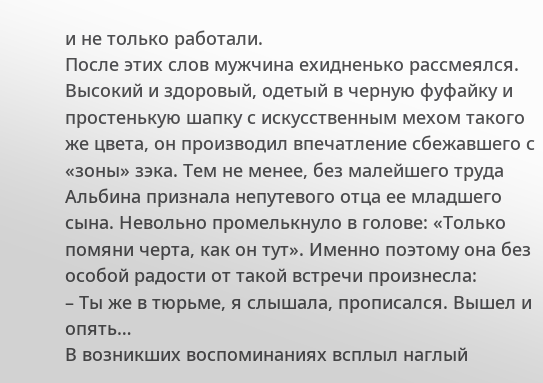и не только работали.
После этих слов мужчина ехидненько рассмеялся. Высокий и здоровый, одетый в черную фуфайку и простенькую шапку с искусственным мехом такого же цвета, он производил впечатление сбежавшего с «зоны» зэка. Тем не менее, без малейшего труда Альбина признала непутевого отца ее младшего сына. Невольно промелькнуло в голове: «Только помяни черта, как он тут». Именно поэтому она без особой радости от такой встречи произнесла:
– Ты же в тюрьме, я слышала, прописался. Вышел и опять…
В возникших воспоминаниях всплыл наглый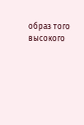образ того высокого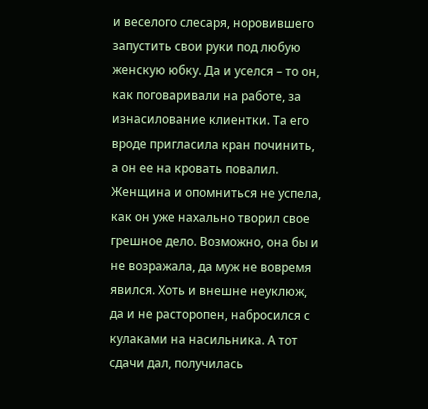и веселого слесаря, норовившего запустить свои руки под любую женскую юбку. Да и уселся – то он, как поговаривали на работе, за изнасилование клиентки. Та его вроде пригласила кран починить, а он ее на кровать повалил. Женщина и опомниться не успела, как он уже нахально творил свое грешное дело. Возможно, она бы и не возражала, да муж не вовремя явился. Хоть и внешне неуклюж, да и не расторопен, набросился с кулаками на насильника. А тот сдачи дал, получилась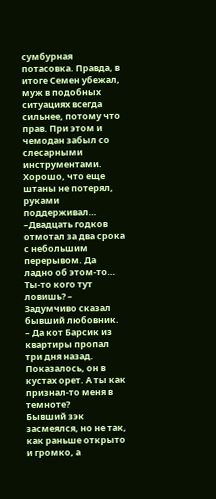сумбурная потасовка. Правда, в итоге Семен убежал, муж в подобных ситуациях всегда сильнее, потому что прав. При этом и чемодан забыл со слесарными инструментами. Хорошо, что еще штаны не потерял, руками поддерживал…
–Двадцать годков отмотал за два срока с небольшим перерывом. Да ладно об этом-то… Ты-то кого тут ловишь? – Задумчиво сказал бывший любовник.
– Да кот Барсик из квартиры пропал три дня назад. Показалось, он в кустах орет. А ты как признал-то меня в темноте?
Бывший зэк засмеялся, но не так, как раньше открыто и громко, а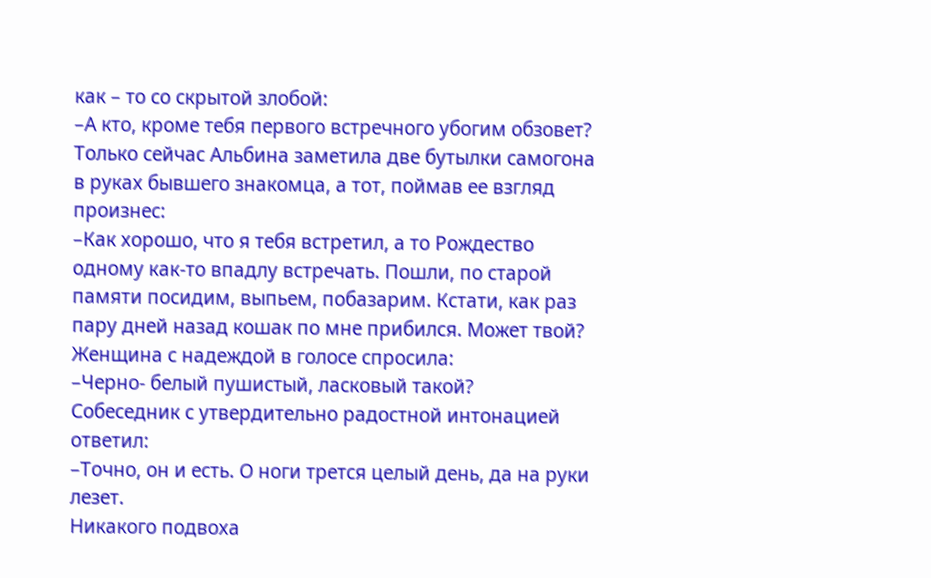как – то со скрытой злобой:
–А кто, кроме тебя первого встречного убогим обзовет?
Только сейчас Альбина заметила две бутылки самогона в руках бывшего знакомца, а тот, поймав ее взгляд произнес:
–Как хорошо, что я тебя встретил, а то Рождество одному как-то впадлу встречать. Пошли, по старой памяти посидим, выпьем, побазарим. Кстати, как раз пару дней назад кошак по мне прибился. Может твой?
Женщина с надеждой в голосе спросила:
–Черно- белый пушистый, ласковый такой?
Собеседник с утвердительно радостной интонацией ответил:
–Точно, он и есть. О ноги трется целый день, да на руки лезет.
Никакого подвоха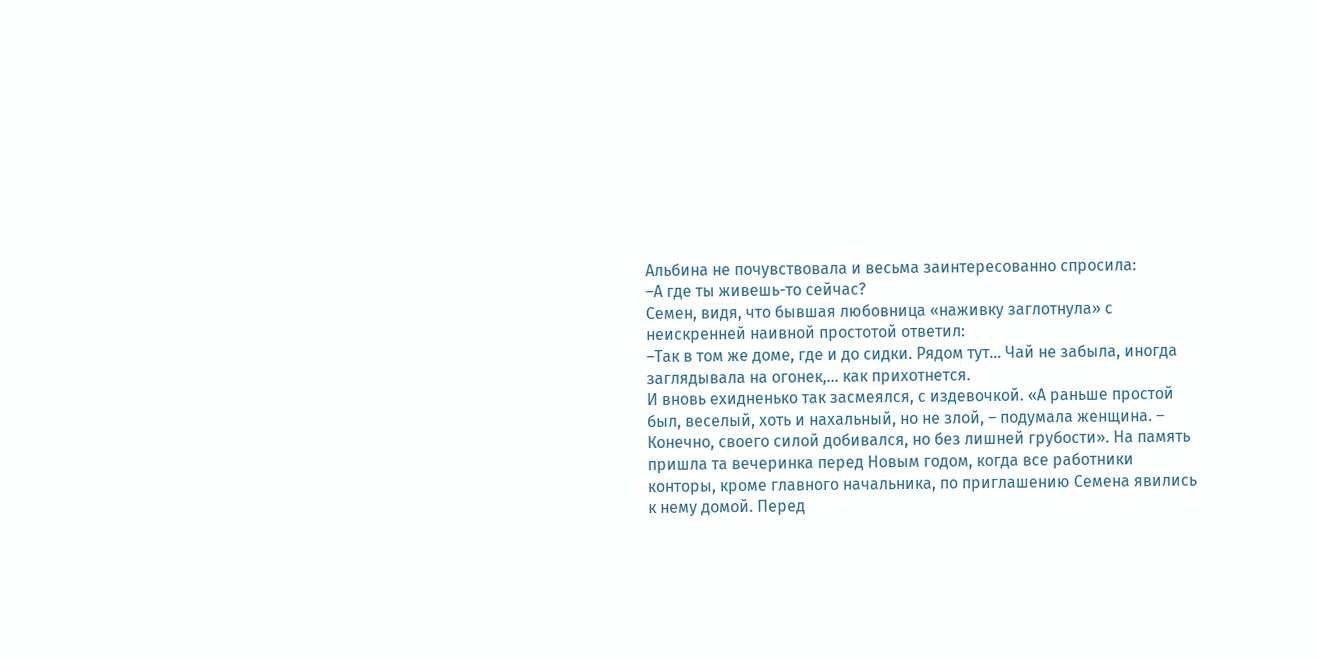Альбина не почувствовала и весьма заинтересованно спросила:
–А где ты живешь-то сейчас?
Семен, видя, что бывшая любовница «наживку заглотнула» с неискренней наивной простотой ответил:
–Так в том же доме, где и до сидки. Рядом тут… Чай не забыла, иногда заглядывала на огонек,… как прихотнется.
И вновь ехидненько так засмеялся, с издевочкой. «А раньше простой был, веселый, хоть и нахальный, но не злой, – подумала женщина. – Конечно, своего силой добивался, но без лишней грубости». На память пришла та вечеринка перед Новым годом, когда все работники конторы, кроме главного начальника, по приглашению Семена явились к нему домой. Перед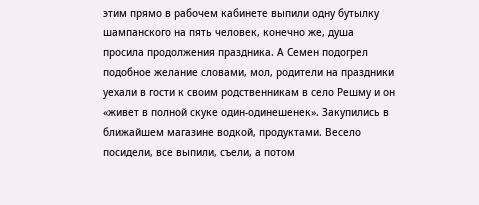этим прямо в рабочем кабинете выпили одну бутылку шампанского на пять человек, конечно же, душа просила продолжения праздника. А Семен подогрел подобное желание словами, мол, родители на праздники уехали в гости к своим родственникам в село Решму и он «живет в полной скуке один-одинешенек». Закупились в ближайшем магазине водкой, продуктами. Весело посидели, все выпили, съели, а потом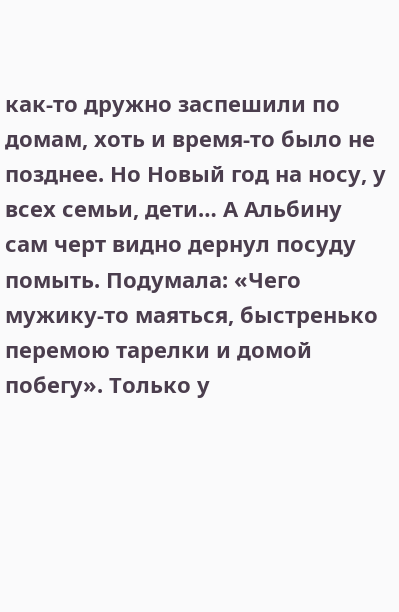как-то дружно заспешили по домам, хоть и время-то было не позднее. Но Новый год на носу, у всех семьи, дети… А Альбину сам черт видно дернул посуду помыть. Подумала: «Чего мужику-то маяться, быстренько перемою тарелки и домой побегу». Только у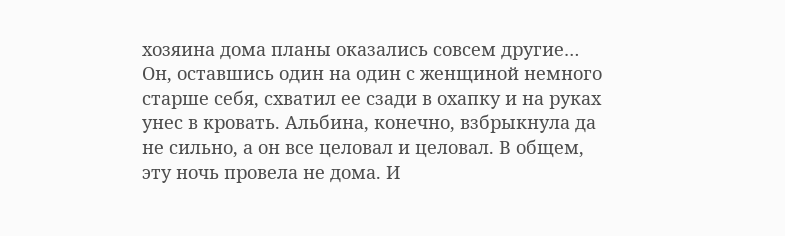хозяина дома планы оказались совсем другие… Он, оставшись один на один с женщиной немного старше себя, схватил ее сзади в охапку и на руках унес в кровать. Альбина, конечно, взбрыкнула да не сильно, а он все целовал и целовал. В общем, эту ночь провела не дома. И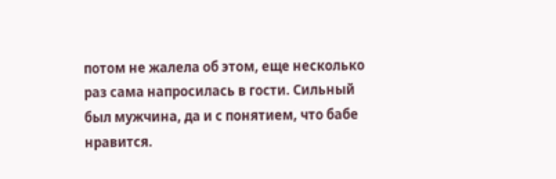потом не жалела об этом, еще несколько раз сама напросилась в гости. Сильный был мужчина, да и с понятием, что бабе нравится.